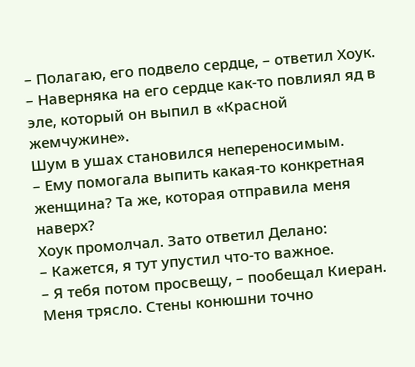– Полагаю, его подвело сердце, – ответил Хоук. – Наверняка на его сердце как-то повлиял яд в эле, который он выпил в «Красной жемчужине».
Шум в ушах становился непереносимым.
– Ему помогала выпить какая-то конкретная женщина? Та же, которая отправила меня наверх?
Хоук промолчал. Зато ответил Делано:
– Кажется, я тут упустил что-то важное.
– Я тебя потом просвещу, – пообещал Киеран.
Меня трясло. Стены конюшни точно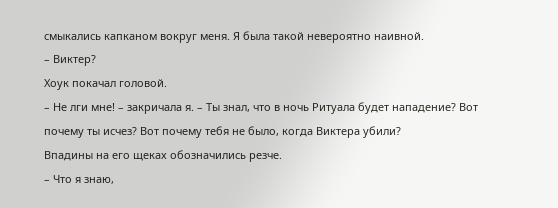смыкались капканом вокруг меня. Я была такой невероятно наивной.
– Виктер?
Хоук покачал головой.
– Не лги мне! – закричала я. – Ты знал, что в ночь Ритуала будет нападение? Вот почему ты исчез? Вот почему тебя не было, когда Виктера убили?
Впадины на его щеках обозначились резче.
– Что я знаю,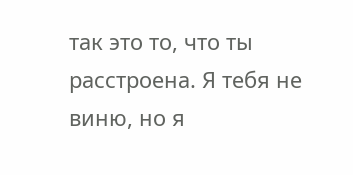так это то, что ты расстроена. Я тебя не виню, но я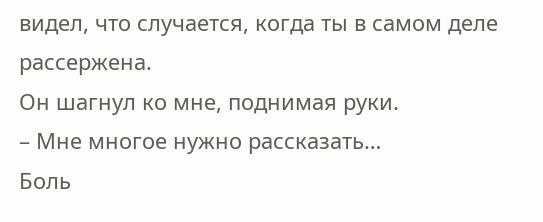видел, что случается, когда ты в самом деле рассержена.
Он шагнул ко мне, поднимая руки.
– Мне многое нужно рассказать…
Боль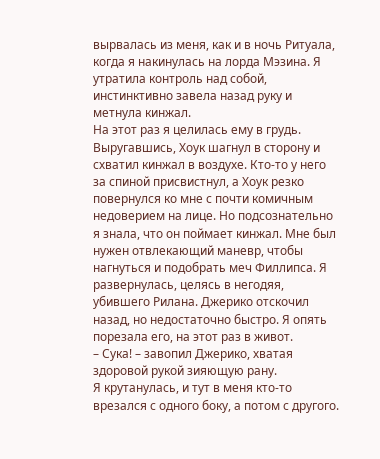вырвалась из меня, как и в ночь Ритуала, когда я накинулась на лорда Мэзина. Я утратила контроль над собой, инстинктивно завела назад руку и метнула кинжал.
На этот раз я целилась ему в грудь.
Выругавшись, Хоук шагнул в сторону и схватил кинжал в воздухе. Кто-то у него за спиной присвистнул, а Хоук резко повернулся ко мне с почти комичным недоверием на лице. Но подсознательно я знала, что он поймает кинжал. Мне был нужен отвлекающий маневр, чтобы нагнуться и подобрать меч Филлипса. Я развернулась, целясь в негодяя, убившего Рилана. Джерико отскочил назад, но недостаточно быстро. Я опять порезала его, на этот раз в живот.
– Сука! – завопил Джерико, хватая здоровой рукой зияющую рану.
Я крутанулась, и тут в меня кто-то врезался с одного боку, а потом с другого.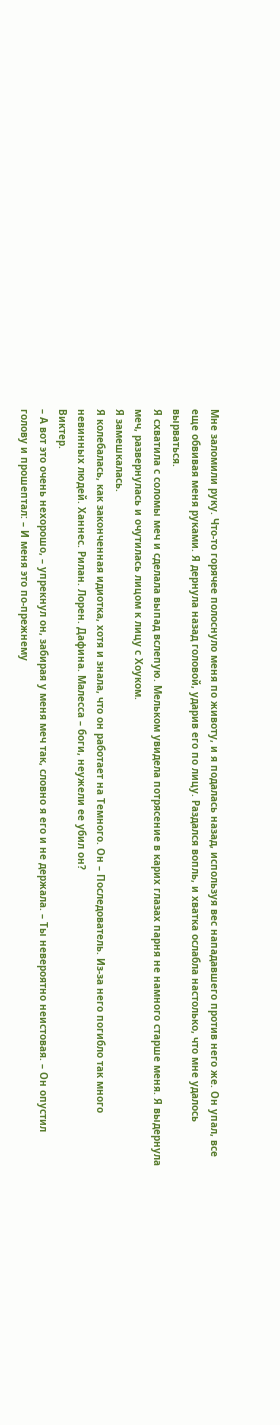Мне заломили руку. Что-то горячее полоснуло меня по животу, и я подалась назад, используя вес нападавшего против него же. Он упал, все еще обвивая меня руками. Я дернула назад головой, ударив его по лицу. Раздался вопль, и хватка ослабла настолько, что мне удалось вырваться.
Я схватила с соломы меч и сделала выпад вслепую. Мельком увидела потрясение в карих глазах парня не намного старше меня. Я выдернула меч, развернулась и очутилась лицом к лицу с Хоуком.
Я замешкалась.
Я колебалась, как законченная идиотка, хотя и знала, что он работает на Темного. Он – Последователь. Из-за него погибло так много невинных людей. Ханнес. Рилан. Лорен. Дафина. Малесса – боги, неужели ее убил он?
Виктер.
– А вот это очень нехорошо, – упрекнул он, забирая у меня меч так, словно я его и не держала. – Ты невероятно неистовая. – Он опустил голову и прошептал: – И меня это по-прежнему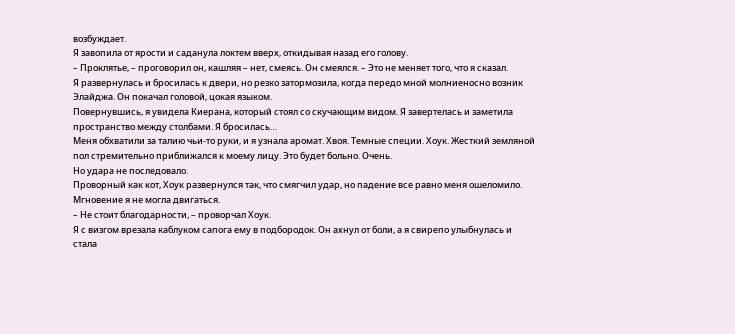возбуждает.
Я завопила от ярости и саданула локтем вверх, откидывая назад его голову.
– Проклятье, – проговорил он, кашляя – нет, смеясь. Он смеялся. – Это не меняет того, что я сказал.
Я развернулась и бросилась к двери, но резко затормозила, когда передо мной молниеносно возник Элайджа. Он покачал головой, цокая языком.
Повернувшись, я увидела Киерана, который стоял со скучающим видом. Я завертелась и заметила пространство между столбами. Я бросилась…
Меня обхватили за талию чьи-то руки, и я узнала аромат. Хвоя. Темные специи. Хоук. Жесткий земляной пол стремительно приближался к моему лицу. Это будет больно. Очень.
Но удара не последовало.
Проворный как кот, Хоук развернулся так, что смягчил удар, но падение все равно меня ошеломило. Мгновение я не могла двигаться.
– Не стоит благодарности, – проворчал Хоук.
Я с визгом врезала каблуком сапога ему в подбородок. Он ахнул от боли, а я свирепо улыбнулась и стала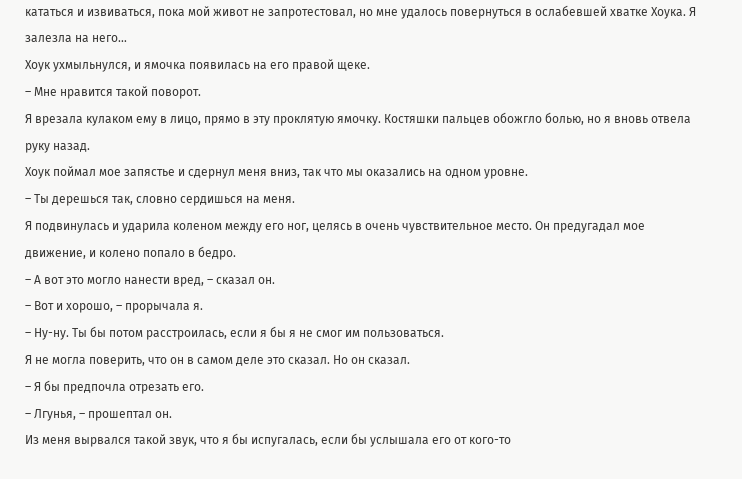кататься и извиваться, пока мой живот не запротестовал, но мне удалось повернуться в ослабевшей хватке Хоука. Я залезла на него…
Хоук ухмыльнулся, и ямочка появилась на его правой щеке.
– Мне нравится такой поворот.
Я врезала кулаком ему в лицо, прямо в эту проклятую ямочку. Костяшки пальцев обожгло болью, но я вновь отвела руку назад.
Хоук поймал мое запястье и сдернул меня вниз, так что мы оказались на одном уровне.
– Ты дерешься так, словно сердишься на меня.
Я подвинулась и ударила коленом между его ног, целясь в очень чувствительное место. Он предугадал мое движение, и колено попало в бедро.
– А вот это могло нанести вред, – сказал он.
– Вот и хорошо, – прорычала я.
– Ну-ну. Ты бы потом расстроилась, если я бы я не смог им пользоваться.
Я не могла поверить, что он в самом деле это сказал. Но он сказал.
– Я бы предпочла отрезать его.
– Лгунья, – прошептал он.
Из меня вырвался такой звук, что я бы испугалась, если бы услышала его от кого-то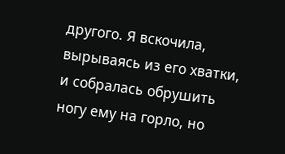другого. Я вскочила, вырываясь из его хватки, и собралась обрушить ногу ему на горло, но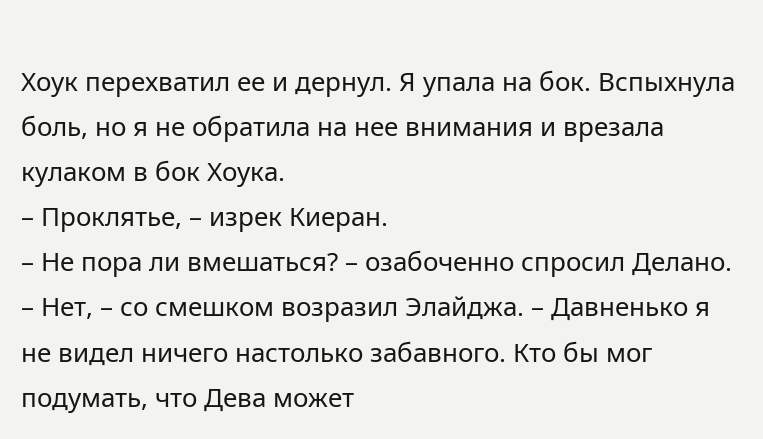Хоук перехватил ее и дернул. Я упала на бок. Вспыхнула боль, но я не обратила на нее внимания и врезала кулаком в бок Хоука.
– Проклятье, – изрек Киеран.
– Не пора ли вмешаться? – озабоченно спросил Делано.
– Нет, – со смешком возразил Элайджа. – Давненько я не видел ничего настолько забавного. Кто бы мог подумать, что Дева может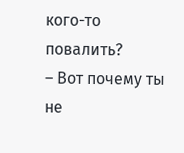кого-то повалить?
– Вот почему ты не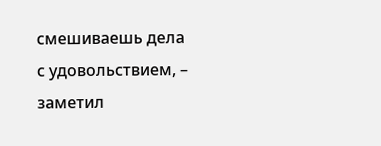смешиваешь дела с удовольствием, – заметил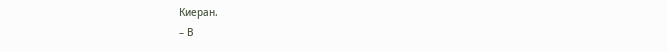Киеран.
– В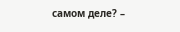самом деле? –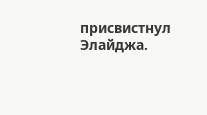присвистнул Элайджа.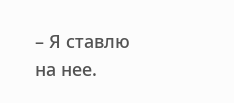– Я ставлю на нее.